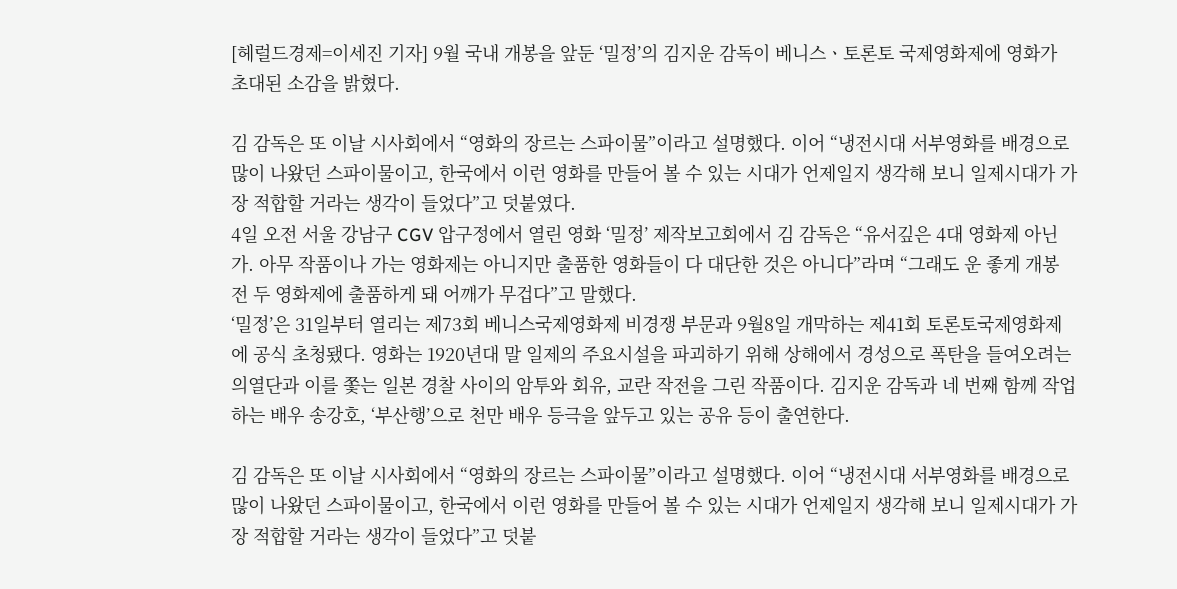[헤럴드경제=이세진 기자] 9월 국내 개봉을 앞둔 ‘밀정’의 김지운 감독이 베니스ㆍ토론토 국제영화제에 영화가 초대된 소감을 밝혔다.

김 감독은 또 이날 시사회에서 “영화의 장르는 스파이물”이라고 설명했다. 이어 “냉전시대 서부영화를 배경으로 많이 나왔던 스파이물이고, 한국에서 이런 영화를 만들어 볼 수 있는 시대가 언제일지 생각해 보니 일제시대가 가장 적합할 거라는 생각이 들었다”고 덧붙였다.
4일 오전 서울 강남구 CGV 압구정에서 열린 영화 ‘밀정’ 제작보고회에서 김 감독은 “유서깊은 4대 영화제 아닌가. 아무 작품이나 가는 영화제는 아니지만 출품한 영화들이 다 대단한 것은 아니다”라며 “그래도 운 좋게 개봉 전 두 영화제에 출품하게 돼 어깨가 무겁다”고 말했다.
‘밀정’은 31일부터 열리는 제73회 베니스국제영화제 비경쟁 부문과 9월8일 개막하는 제41회 토론토국제영화제에 공식 초청됐다. 영화는 1920년대 말 일제의 주요시설을 파괴하기 위해 상해에서 경성으로 폭탄을 들여오려는 의열단과 이를 쫓는 일본 경찰 사이의 암투와 회유, 교란 작전을 그린 작품이다. 김지운 감독과 네 번째 함께 작업하는 배우 송강호, ‘부산행’으로 천만 배우 등극을 앞두고 있는 공유 등이 출연한다.

김 감독은 또 이날 시사회에서 “영화의 장르는 스파이물”이라고 설명했다. 이어 “냉전시대 서부영화를 배경으로 많이 나왔던 스파이물이고, 한국에서 이런 영화를 만들어 볼 수 있는 시대가 언제일지 생각해 보니 일제시대가 가장 적합할 거라는 생각이 들었다”고 덧붙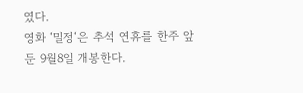였다.
영화 ‘밀정‘은 추석 연휴를 한주 앞둔 9월8일 개봉한다.